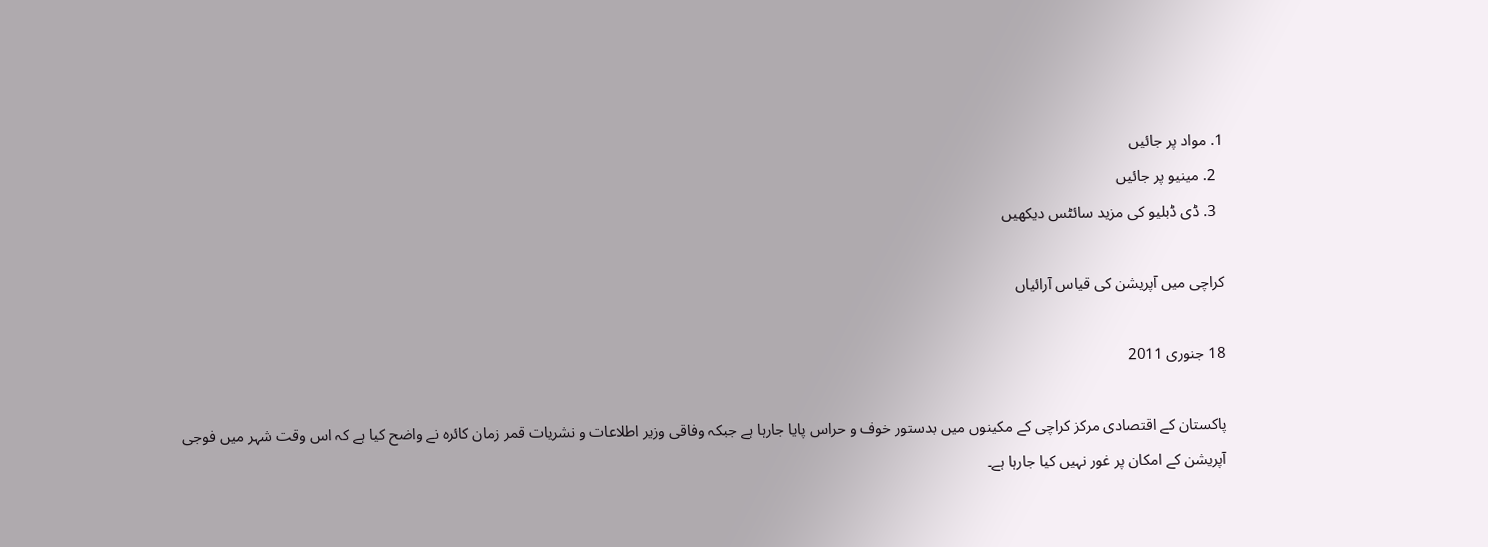1. مواد پر جائیں
  2. مینیو پر جائیں
  3. ڈی ڈبلیو کی مزید سائٹس دیکھیں

کراچی میں آپریشن کی قیاس آرائیاں

18 جنوری 2011

پاکستان کے اقتصادی مرکز کراچی کے مکینوں میں بدستور خوف و حراس پایا جارہا ہے جبکہ وفاقی وزیر اطلاعات و نشریات قمر زمان کائرہ نے واضح کیا ہے کہ اس وقت شہر میں فوجی آپریشن کے امکان پر غور نہیں کیا جارہا ہے۔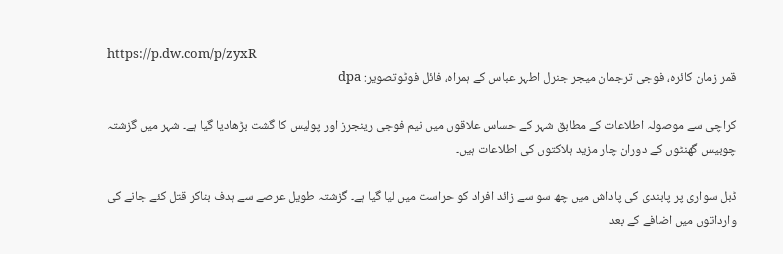https://p.dw.com/p/zyxR
قمر زمان کائرہ، فوجی ترجمان میجر جنرل اطہر عباس کے ہمراہ، فائل فوٹوتصویر: dpa

کراچی سے موصولہ اطلاعات کے مطابق شہر کے حساس علاقوں میں نیم فوجی رینجرز اور پولیس کا گشت بڑھادیا گیا ہے۔ شہر میں گزشتہ چوبیس گھنٹوں کے دوران چار مزید ہلاکتوں کی اطلاعات ہیں۔

ڈبل سواری پر پابندی کی پاداش میں چھ سو سے زائد افراد کو حراست میں لیا گیا ہے۔ گزشتہ طویل عرصے سے ہدف بناکر قتل کئے جانے کی وارداتوں میں اضافے کے بعد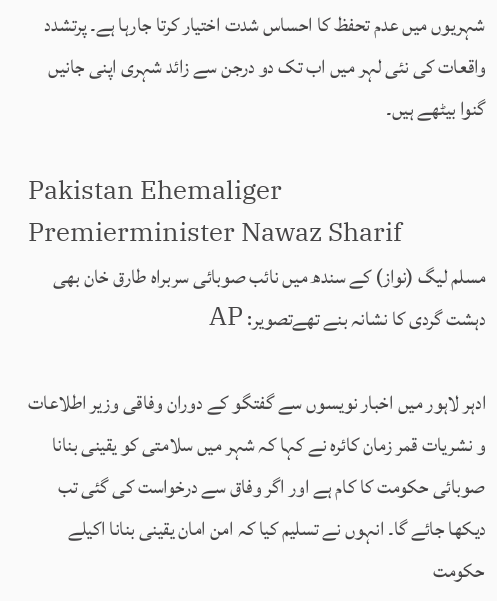شہریوں میں عدم تحفظ کا احساس شدت اختیار کرتا جارہا ہے۔ پرتشدد واقعات کی نئی لہر میں اب تک دو درجن سے زائد شہری اپنی جانیں گنوا بیٹھے ہیں۔

Pakistan Ehemaliger Premierminister Nawaz Sharif
مسلم لیگ (نواز) کے سندھ میں نائب صوبائی سربراہ طارق خان بھی دہشت گردی کا نشانہ بنے تھےتصویر: AP

ادہر لاہور میں اخبار نویسوں سے گفتگو کے دوران وفاقی وزیر اطلاعات و نشریات قمر زمان کائرہ نے کہا کہ شہر میں سلامتی کو یقینی بنانا صوبائی حکومت کا کام ہے اور اگر وفاق سے درخواست کی گئی تب دیکھا جائے گا۔ انہوں نے تسلیم کیا کہ امن امان یقینی بنانا اکیلے حکومت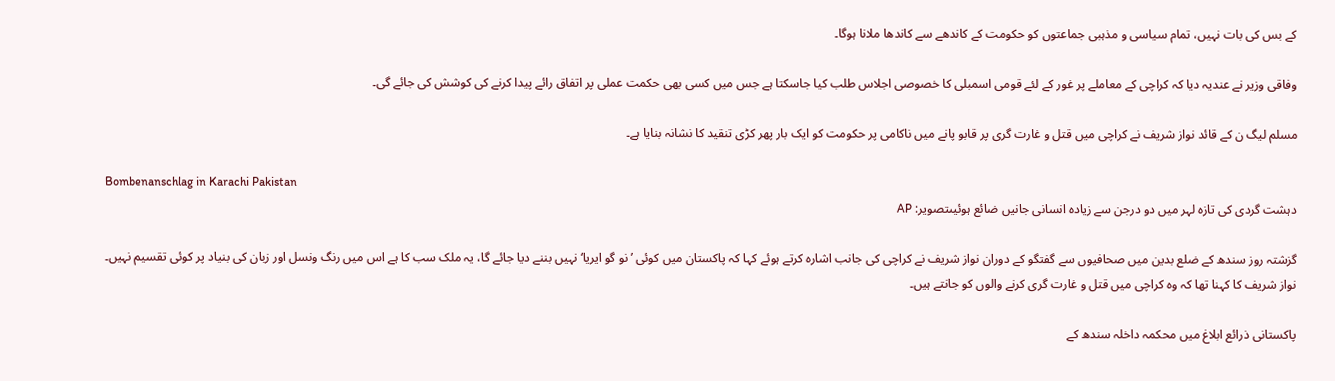کے بس کی بات نہیں، تمام سیاسی و مذہبی جماعتوں کو حکومت کے کاندھے سے کاندھا ملانا ہوگا۔

وفاقی وزیر نے عندیہ دیا کہ کراچی کے معاملے پر غور کے لئے قومی اسمبلی کا خصوصی اجلاس طلب کیا جاسکتا ہے جس میں کسی بھی حکمت عملی پر اتفاق رائے پیدا کرنے کی کوشش کی جائے گی۔

مسلم لیگ ن کے قائد نواز شریف نے کراچی میں قتل و غارت گری پر قابو پانے میں ناکامی پر حکومت کو ایک بار پھر کڑی تنقید کا نشانہ بنایا ہے۔

Bombenanschlag in Karachi Pakistan
دہشت گردی کی تازہ لہر میں دو درجن سے زیادہ انسانی جانیں ضائع ہوئیںتصویر: AP

گزشتہ روز سندھ کے ضلع بدین میں صحافیوں سے گفتگو کے دوران نواز شریف نے کراچی کی جانب اشارہ کرتے ہوئے کہا کہ پاکستان میں کوئی ’نو گو ایریا‘ نہیں بننے دیا جائے گا، یہ ملک سب کا ہے اس میں رنگ ونسل اور زبان کی بنیاد پر کوئی تقسیم نہیں۔ نواز شریف کا کہنا تھا کہ وہ کراچی میں قتل و غارت گری کرنے والوں کو جانتے ہیں۔

پاکستانی ذرائع ابلاغ میں محکمہ داخلہ سندھ کے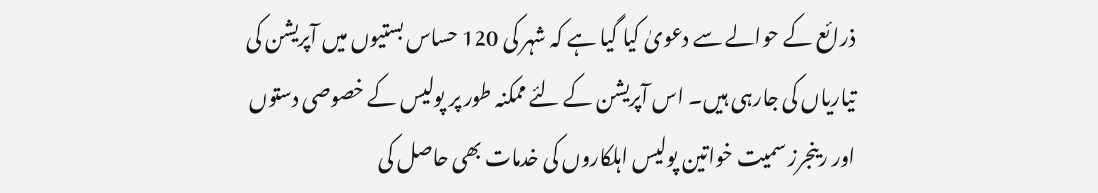ذرائع کے حوالے سے دعویٰ کیا گیا ہے کہ شہر کی 120 حساس بستیوں میں آپریشن کی تیاریاں کی جارہی ہیں۔ اس آپریشن کے لئے ممکنہ طور پر پولیس کے خصوصی دستوں اور رینجرز سمیت خواتین پولیس اہلکاروں کی خدمات بھی حاصل کی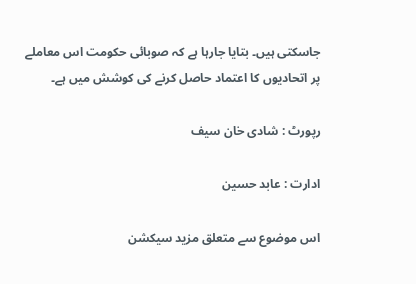جاسکتی ہیں۔ بتایا جارہا ہے کہ صوبائی حکومت اس معاملے پر اتحادیوں کا اعتماد حاصل کرنے کی کوشش میں ہے۔

رپورٹ : شادی خان سیف

ادارت : عابد حسین

اس موضوع سے متعلق مزید سیکشن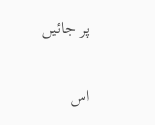پر جائیں

اس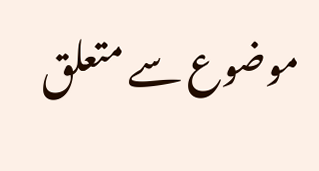موضوع سے متعلق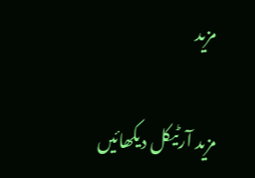مزید

مزید آرٹیکل دیکھائیں